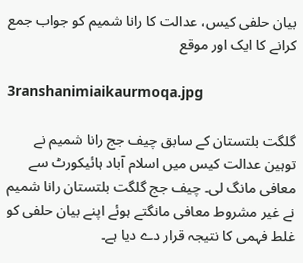بیان حلفی کیس، عدالت کا رانا شمیم کو جواب جمع کرانے کا ایک اور موقع

3ranshanimiaikaurmoqa.jpg

گلگت بلتستان کے سابق چیف جج رانا شمیم نے توہین عدالت کیس میں اسلام آباد ہائیکورٹ سے معافی مانگ لی۔ چیف جج گلگت بلتستان رانا شمیم نے غیر مشروط معافی مانگتے ہوئے اپنے بیان حلفی کو غلط فہمی کا نتیجہ قرار دے دیا ہے۔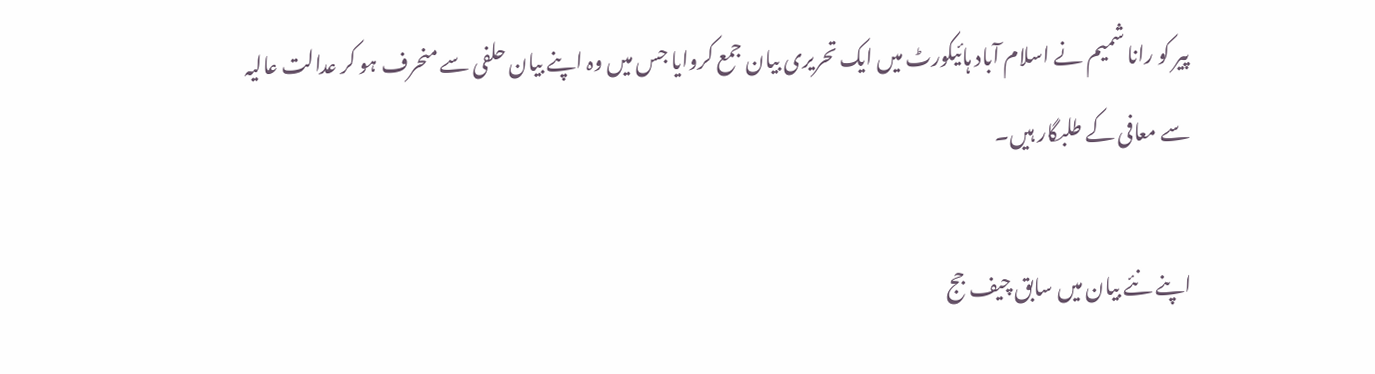پیر کو رانا شمیم نے اسلام آباد ہائیکورٹ میں ایک تحریری بیان جمع کروایا جس میں وہ اپنے بیان حلفی سے منحرف ہو کر عدالت عالیہ سے معافی کے طلبگار ہیں۔

اپنے نئے بیان میں سابق چیف جج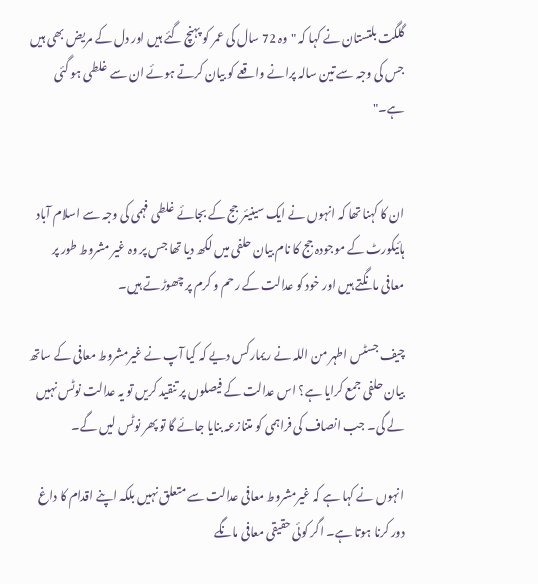گلگت بلتستان نے کہا کہ "وہ 72 سال کی عمر کو پہنچ گئے ہیں اور دل کے مریض بھی ہیں جس کی وجہ سے تین سالہ پرانے واقعے کو بیان کرتے ہوئے ان سے غلطی ہو گئی ہے۔"


ان کا کہنا تھا کہ انہوں نے ایک سینیئر جج کے بجائے غلطی فہمی کی وجہ سے اسلام آباد ہائیکورٹ کے موجودہ جج کا نام بیان حلفی میں لکھ دیا تھا جس پر وہ غیر مشروط طور پر معافی مانگتے ہیں اور خود کو عدالت کے رحم و کرم پر چھوڑتے ہیں۔

چیف جسٹس اطہر من اللہ نے ریمارکس دیے کہ کیا آپ نے غیرمشروط معافی کے ساتھ بیان حلفی جمع کرایا ہے؟ اس عدالت کے فیصلوں پر تنقید کریں تو یہ عدالت نوٹس نہیں لے گی۔ جب انصاف کی فراہمی کو متنازعہ بنایا جائے گا تو پھر نوٹس لیں گے۔

انہوں نے کہا ہے کہ غیرمشروط معافی عدالت سے متعلق نہیں بلکہ اپنے اقدام کا داغ دور کرنا ہوتا ہے۔ اگر کوئی حقیقی معافی مانگے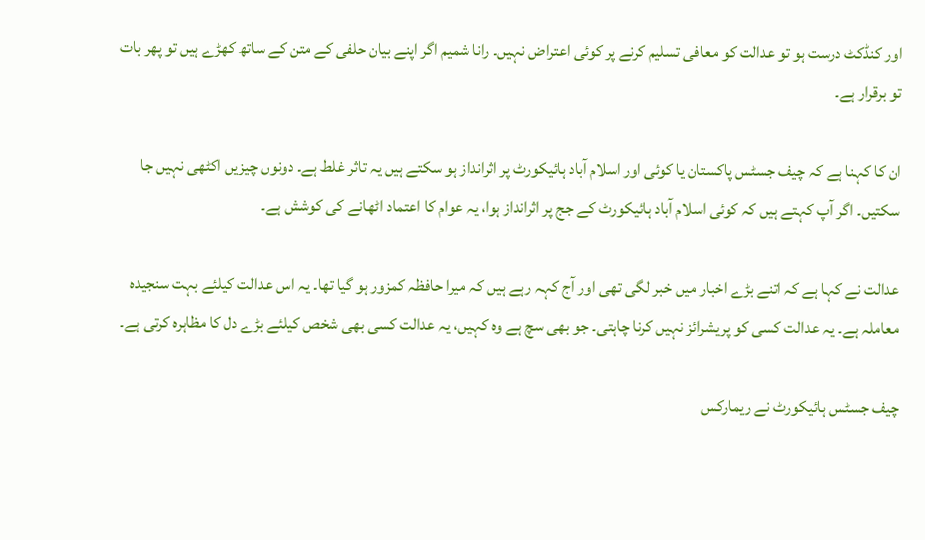اور کنڈکٹ درست ہو تو عدالت کو معافی تسلیم کرنے پر کوئی اعتراض نہیں۔ رانا شمیم اگر اپنے بیان حلفی کے متن کے ساتھ کھڑے ہیں تو پھر بات تو برقرار ہے۔

ان کا کہنا ہے کہ چیف جسٹس پاکستان یا کوئی اور اسلام آباد ہائیکورٹ پر اثرانداز ہو سکتے ہیں یہ تاثر غلط ہے۔ دونوں چیزیں اکٹھی نہیں جا سکتیں۔ اگر آپ کہتے ہیں کہ کوئی اسلام آباد ہائیکورٹ کے جج پر اثرانداز ہوا، یہ عوام کا اعتماد اٹھانے کی کوشش ہے۔

عدالت نے کہا ہے کہ اتنے بڑے اخبار میں خبر لگی تھی اور آج کہہ رہے ہیں کہ میرا حافظہ کمزور ہو گیا تھا۔ یہ اس عدالت کیلئے بہت سنجیدہ معاملہ ہے۔ یہ عدالت کسی کو پریشرائز نہیں کرنا چاہتی۔ جو بھی سچ ہے وہ کہیں، یہ عدالت کسی بھی شخص کیلئے بڑے دل کا مظاہرہ کرتی ہے۔

چیف جسٹس ہائیکورٹ نے ریمارکس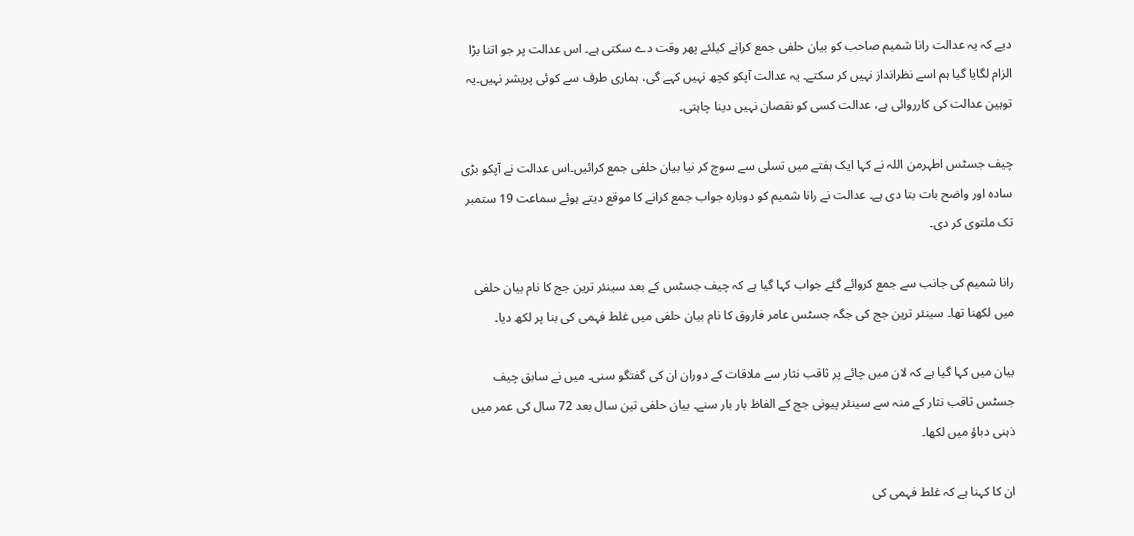دیے کہ یہ عدالت رانا شمیم صاحب کو بیان حلفی جمع کرانے کیلئے پھر وقت دے سکتی ہے۔ اس عدالت پر جو اتنا بڑا الزام لگایا گیا ہم اسے نظرانداز نہیں کر سکتے۔ یہ عدالت آپکو کچھ نہیں کہے گی، ہماری طرف سے کوئی پریشر نہیں۔یہ توہین عدالت کی کارروائی ہے، عدالت کسی کو نقصان نہیں دینا چاہتی۔

چیف جسٹس اطہرمن اللہ نے کہا ایک ہفتے میں تسلی سے سوچ کر نیا بیان حلفی جمع کرائیں۔اس عدالت نے آپکو بڑی سادہ اور واضح بات بتا دی ہے۔ عدالت نے رانا شمیم کو دوبارہ جواب جمع کرانے کا موقع دیتے ہوئے سماعت 19 ستمبر تک ملتوی کر دی۔

رانا شمیم کی جانب سے جمع کروائے گئے جواب کہا گیا ہے کہ چیف جسٹس کے بعد سینئر ترین جج کا نام بیان حلفی میں لکھنا تھا۔ سینئر ترین جج کی جگہ جسٹس عامر فاروق کا نام بیان حلفی میں غلط فہمی کی بنا پر لکھ دیا۔

بیان میں کہا گیا ہے کہ لان میں چائے پر ثاقب نثار سے ملاقات کے دوران ان کی گفتگو سنی۔ میں نے سابق چیف جسٹس ثاقب نثار کے منہ سے سینئر پیونی جج کے الفاظ بار بار سنے۔ بیان حلفی تین سال بعد 72 سال کی عمر میں ذہنی دباؤ میں لکھا۔

ان کا کہنا ہے کہ غلط فہمی کی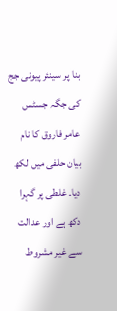بنا پر سینئر پیونی جج کی جگہ جسٹس عامر فاروق کا نام بیان حلفی میں لکھ دیا۔ غلطی پر گہرا دکھ ہے اور عدالت سے غیر مشروط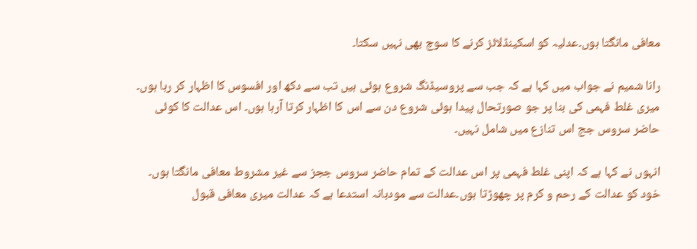معافی مانگتا ہوں۔عدلیہ کو اسکینڈلائز کرنے کا سوچ بھی نہیں سکتا۔

رانا شمیم نے جواب میں کہا ہے کہ جب سے پروسیڈنگ شروع ہوئی ہیں تب سے دکھ اور افسوس کا اظہار کر رہا ہوں۔ میری غلط فہمی کی بنا پر جو صورتحال پیدا ہوئی شروع دن سے اس کا اظہار کرتا آرہا ہوں۔ اس عدالت کا کوئی حاضر سروس جج اس تنازع میں شامل نہیں۔

انہوں نے کہا ہے کہ اپنی غلط فہمی پر اس عدالت کے تمام حاضر سروس ججز سے غیر مشروط معافی مانگتا ہوں۔ خود کو عدالت کے رحم و کرم پر چھوڑتا ہوں۔عدالت سے مودبانہ استدعا ہے کہ عدالت میری معافی قبول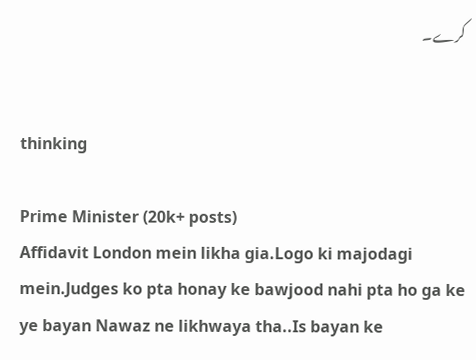کرے۔


thinking

Prime Minister (20k+ posts)
Affidavit London mein likha gia.Logo ki majodagi mein.Judges ko pta honay ke bawjood nahi pta ho ga ke ye bayan Nawaz ne likhwaya tha..Is bayan ke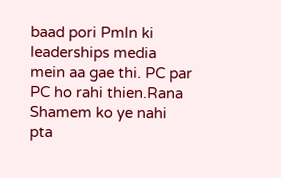baad pori Pmln ki leaderships media mein aa gae thi. PC par PC ho rahi thien.Rana Shamem ko ye nahi pta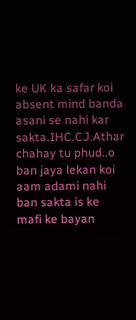ke UK ka safar koi absent mind banda asani se nahi kar sakta.IHC.CJ.Athar chahay tu phud..o ban jaya lekan koi aam adami nahi ban sakta is ke mafi ke bayan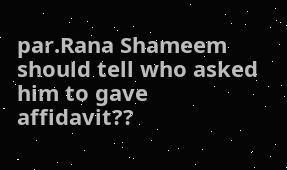par.Rana Shameem should tell who asked him to gave affidavit??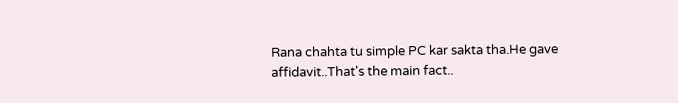Rana chahta tu simple PC kar sakta tha.He gave affidavit..That's the main fact..